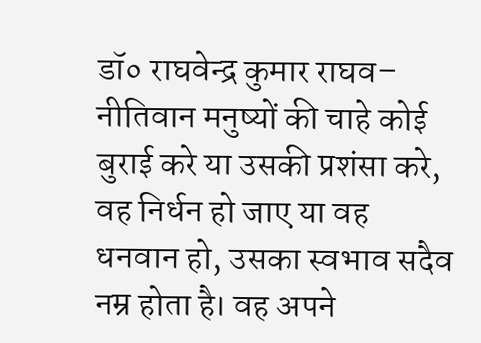डॉ० राघवेन्द्र कुमार राघव–
नीतिवान मनुष्यों की चाहे कोई बुराई करे या उसकी प्रशंसा करे, वह निर्धन हो जाए या वह धनवान हो, उसका स्वभाव सदैव नम्र होता है। वह अपने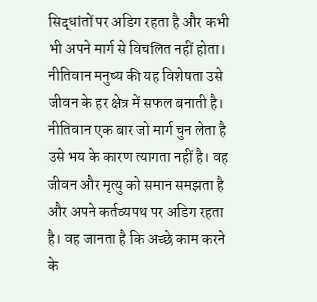सिद्धांतों पर अडिग रहता है और कभी भी अपने मार्ग से विचलित नहीं होता। नीतिवान मनुष्य की यह विशेषता उसे जीवन के हर क्षेत्र में सफल बनाती है।
नीतिवान एक बार जो मार्ग चुन लेता है उसे भय के कारण त्यागता नहीं है। वह जीवन और मृत्यु को समान समझता है और अपने कर्तव्यपथ पर अडिग रहता है। वह जानता है कि अच्छे काम करने के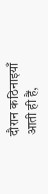दौरान कठिनाइयाँ आती ही हैं,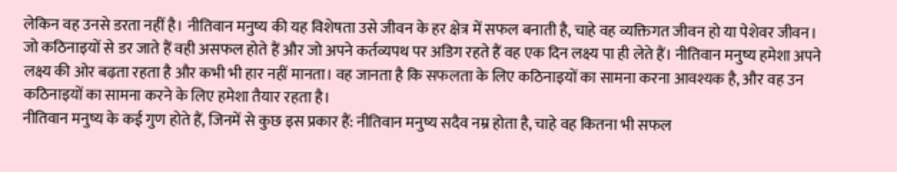लेकिन वह उनसे डरता नहीं है। नीतिवान मनुष्य की यह विशेषता उसे जीवन के हर क्षेत्र में सफल बनाती है, चाहे वह व्यक्तिगत जीवन हो या पेशेवर जीवन।
जो कठिनाइयों से डर जाते हैं वही असफल होते हैं और जो अपने कर्तव्यपथ पर अडिग रहते हैं वह एक दिन लक्ष्य पा ही लेते हैं। नीतिवान मनुष्य हमेशा अपने लक्ष्य की ओर बढ़ता रहता है और कभी भी हार नहीं मानता। वह जानता है कि सफलता के लिए कठिनाइयों का सामना करना आवश्यक है, और वह उन कठिनाइयों का सामना करने के लिए हमेशा तैयार रहता है।
नीतिवान मनुष्य के कई गुण होते हैं, जिनमें से कुछ इस प्रकार हैं: नीतिवान मनुष्य सदैव नम्र होता है, चाहे वह कितना भी सफल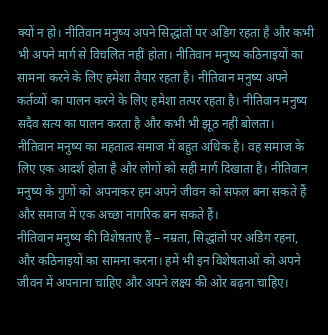क्यों न हो। नीतिवान मनुष्य अपने सिद्धांतों पर अडिग रहता है और कभी भी अपने मार्ग से विचलित नहीं होता। नीतिवान मनुष्य कठिनाइयों का सामना करने के लिए हमेशा तैयार रहता है। नीतिवान मनुष्य अपने कर्तव्यों का पालन करने के लिए हमेशा तत्पर रहता है। नीतिवान मनुष्य सदैव सत्य का पालन करता है और कभी भी झूठ नहीं बोलता।
नीतिवान मनुष्य का महतात्व समाज में बहुत अधिक है। वह समाज के लिए एक आदर्श होता है और लोगों को सही मार्ग दिखाता है। नीतिवान मनुष्य के गुणों को अपनाकर हम अपने जीवन को सफल बना सकते हैं और समाज में एक अच्छा नागरिक बन सकते हैं।
नीतिवान मनुष्य की विशेषताएं हैं – नम्रता, सिद्धांतों पर अडिग रहना, और कठिनाइयों का सामना करना। हमें भी इन विशेषताओं को अपने जीवन में अपनाना चाहिए और अपने लक्ष्य की ओर बढ़ना चाहिए।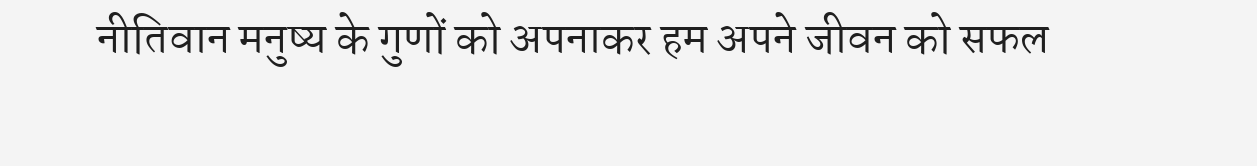नीतिवान मनुष्य के गुणों को अपनाकर हम अपने जीवन को सफल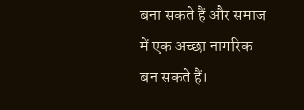बना सकते हैं और समाज में एक अच्छा नागरिक बन सकते हैं।